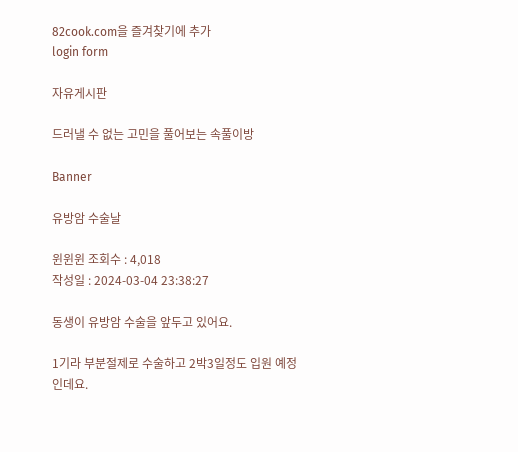82cook.com을 즐겨찾기에 추가
login form

자유게시판

드러낼 수 없는 고민을 풀어보는 속풀이방

Banner

유방암 수술날

윈윈윈 조회수 : 4,018
작성일 : 2024-03-04 23:38:27

동생이 유방암 수술을 앞두고 있어요.

1기라 부분절제로 수술하고 2박3일정도 입원 예정인데요.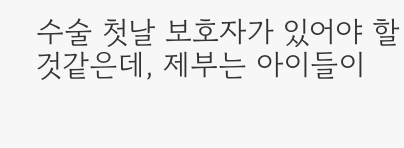수술 첫날 보호자가 있어야 할 것같은데, 제부는 아이들이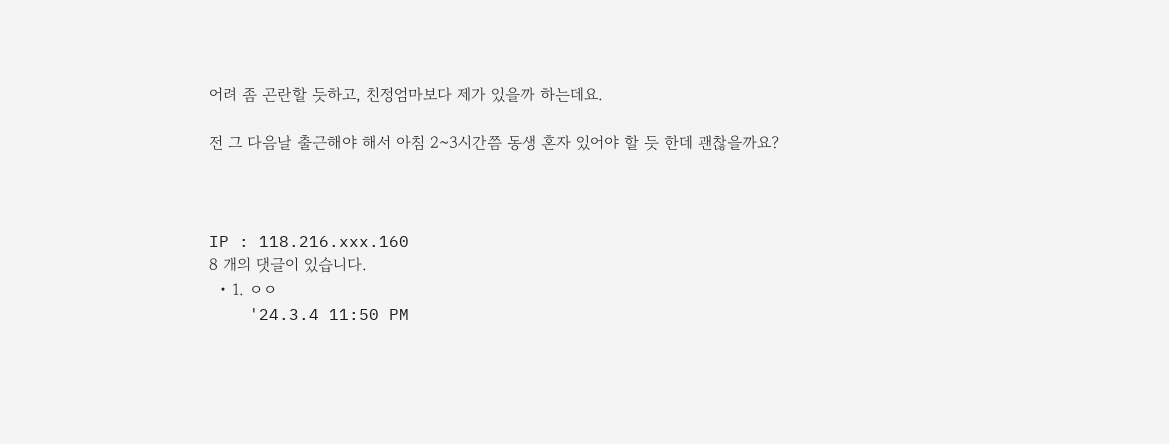어려 좀 곤란할 듯하고, 친정엄마보다 제가 있을까 하는데요.

전 그 다음날 출근해야 해서 아침 2~3시간쯤 동생 혼자 있어야 할 듯 한데 괜찮을까요?



IP : 118.216.xxx.160
8 개의 댓글이 있습니다.
  • 1. ㅇㅇ
    '24.3.4 11:50 PM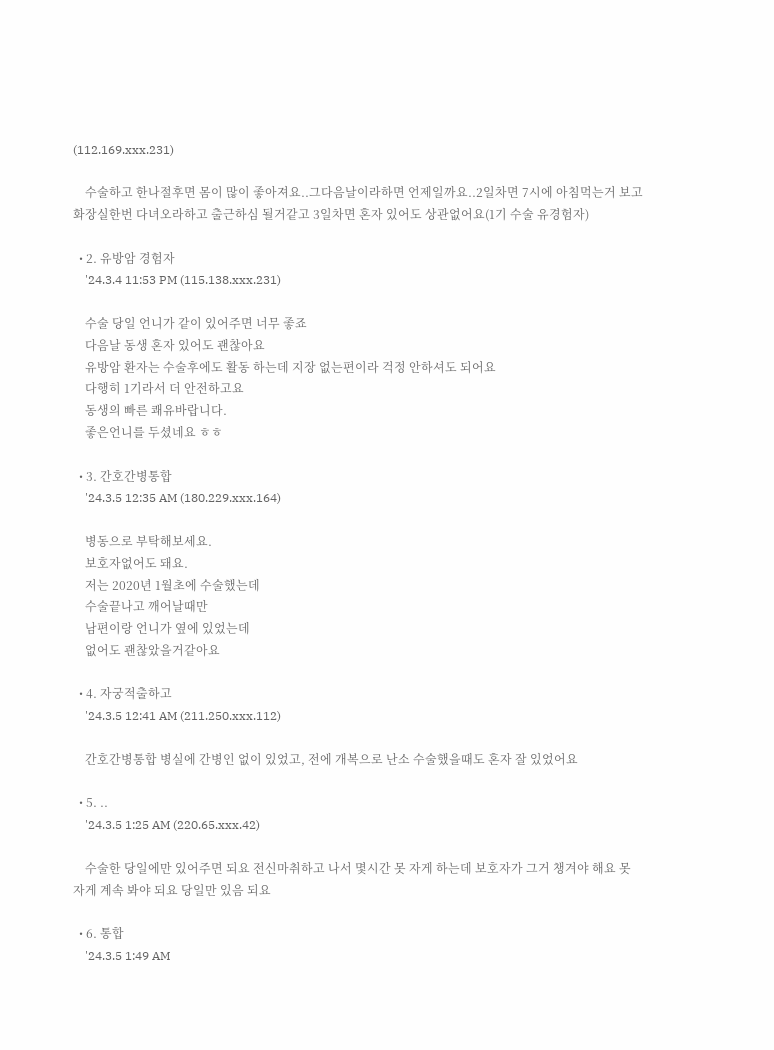(112.169.xxx.231)

    수술하고 한나절후면 몸이 많이 좋아져요..그다음날이라하면 언제일까요..2일차면 7시에 아침먹는거 보고 화장실한번 다녀오라하고 출근하심 될거같고 3일차면 혼자 있어도 상관없어요(1기 수술 유경험자)

  • 2. 유방암 경험자
    '24.3.4 11:53 PM (115.138.xxx.231)

    수술 당일 언니가 같이 있어주면 너무 좋죠
    다음날 동생 혼자 있어도 괜찮아요
    유방암 환자는 수술후에도 활동 하는데 지장 없는편이라 걱정 안하셔도 되어요
    다행히 1기라서 더 안전하고요
    동생의 빠른 쾌유바랍니다.
    좋은언니를 두셨네요 ㅎㅎ

  • 3. 간호간병통합
    '24.3.5 12:35 AM (180.229.xxx.164)

    병동으로 부탁해보세요.
    보호자없어도 돼요.
    저는 2020년 1월초에 수술했는데
    수술끝나고 깨어날때만
    남편이랑 언니가 옆에 있었는데
    없어도 괜찮았을거같아요

  • 4. 자궁적출하고
    '24.3.5 12:41 AM (211.250.xxx.112)

    간호간병통합 병실에 간병인 없이 있었고, 전에 개복으로 난소 수술했을때도 혼자 잘 있었어요

  • 5. ..
    '24.3.5 1:25 AM (220.65.xxx.42)

    수술한 당일에만 있어주면 되요 전신마취하고 나서 몇시간 못 자게 하는데 보호자가 그거 챙겨야 해요 못 자게 계속 봐야 되요 당일만 있음 되요

  • 6. 통합
    '24.3.5 1:49 AM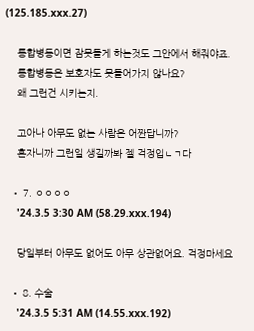(125.185.xxx.27)

    통합병동이면 잠못들게 하는것도 그안에서 해줘야죠.
    통합병동은 보호자도 못들어가지 않나요?
    왜 그런건 시키는지.

    고아나 아무도 없는 사람은 어짠답니까?
    혼자니까 그런일 생길까봐 젤 걱정입ㄴㄱ다

  • 7. ㅇㅇㅇㅇ
    '24.3.5 3:30 AM (58.29.xxx.194)

    당일부터 아무도 없어도 아무 상관없어요. 걱정마세요

  • 8. 수술
    '24.3.5 5:31 AM (14.55.xxx.192)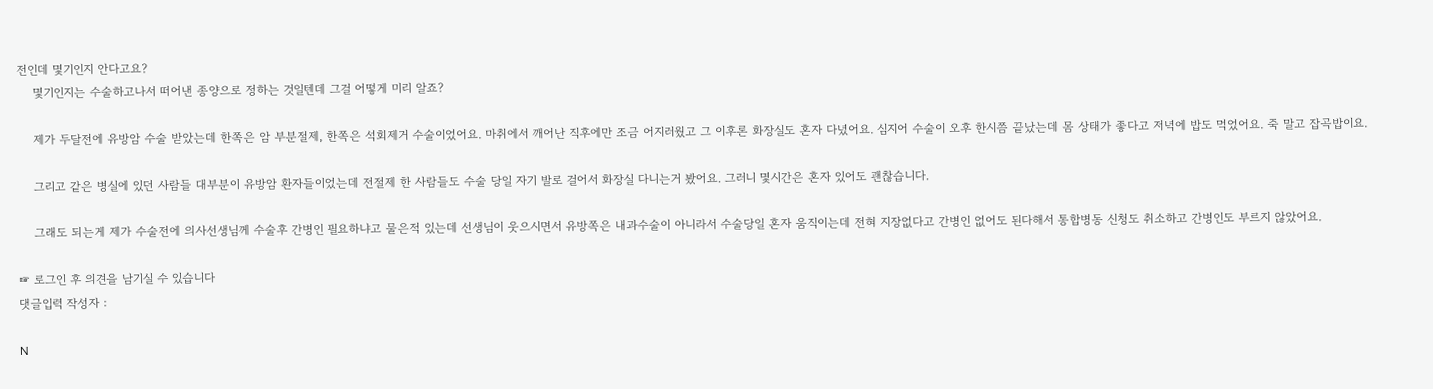전인데 몇기인지 안다고요?
    몇기인지는 수술하고나서 떠어낸 종양으로 정하는 것일텐데 그걸 어떻게 미리 알죠?

    제가 두달전에 유방암 수술 받았는데 한쪽은 암 부분절제, 한쪽은 석회제거 수술이었어요. 마취에서 깨어난 직후에만 조금 어지러웠고 그 이후론 화장실도 혼자 다녔어요. 심지어 수술이 오후 한시쯤 끝났는데 몸 상태가 좋다고 저녁에 밥도 먹었어요. 죽 말고 잡곡밥이요.

    그리고 같은 병실에 있던 사람들 대부분이 유방암 환자들이었는데 전절제 한 사람들도 수술 당일 자기 발로 걸어서 화장실 다니는거 봤어요. 그러니 몇시간은 혼자 있어도 괜찮습니다.

    그래도 되는게 제가 수술전에 의사선생님께 수술후 간병인 필요하냐고 물은적 있는데 선생님이 웃으시면서 유방쪽은 내과수술이 아니라서 수술당일 혼자 움직이는데 전혀 지장없다고 간병인 없어도 된다해서 통합병동 신청도 취소하고 간병인도 부르지 않았어요.

☞ 로그인 후 의견을 남기실 수 있습니다
댓글입력 작성자 :

N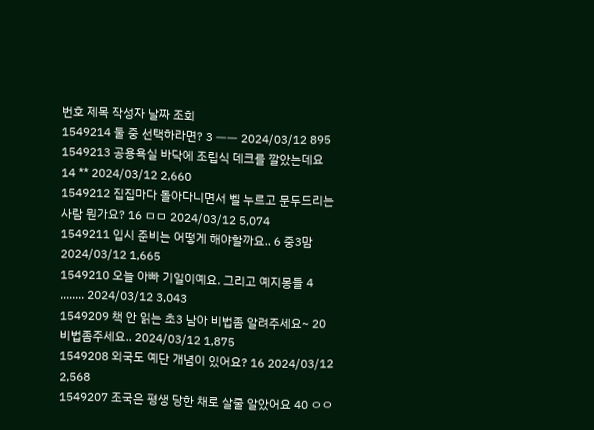번호 제목 작성자 날짜 조회
1549214 둘 중 선택하라면? 3 ㅡㅡ 2024/03/12 895
1549213 공용욕실 바닥에 조립식 데크를 깔았는데요 14 ** 2024/03/12 2,660
1549212 집집마다 돌아다니면서 벨 누르고 문두드리는 사람 뭔가요? 16 ㅁㅁ 2024/03/12 5,074
1549211 입시 준비는 어떻게 해야할까요.. 6 중3맘 2024/03/12 1,665
1549210 오늘 아빠 기일이예요. 그리고 예지몽들 4 ........ 2024/03/12 3,043
1549209 책 안 읽는 초3 남아 비법좀 알려주세요~ 20 비법좀주세요.. 2024/03/12 1,875
1549208 외국도 예단 개념이 있어요? 16 2024/03/12 2,568
1549207 조국은 평생 당한 채로 살줄 알았어요 40 ㅇㅇ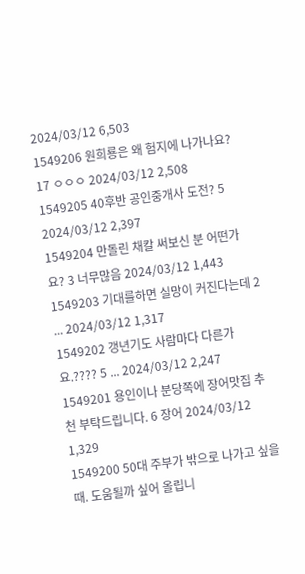2024/03/12 6,503
1549206 원희룡은 왜 험지에 나가나요? 17 ㅇㅇㅇ 2024/03/12 2,508
1549205 40후반 공인중개사 도전? 5 2024/03/12 2,397
1549204 만돌린 채칼 써보신 분 어떤가요? 3 너무많음 2024/03/12 1,443
1549203 기대를하면 실망이 커진다는데 2 ... 2024/03/12 1,317
1549202 갱년기도 사람마다 다른가요.???? 5 ... 2024/03/12 2,247
1549201 용인이나 분당쪽에 장어맛집 추천 부탁드립니다. 6 장어 2024/03/12 1,329
1549200 50대 주부가 밖으로 나가고 싶을때. 도움될까 싶어 올립니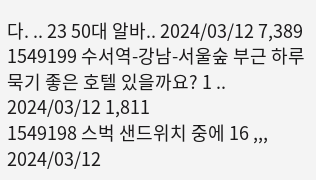다. .. 23 50대 알바.. 2024/03/12 7,389
1549199 수서역-강남-서울숲 부근 하루 묵기 좋은 호텔 있을까요? 1 .. 2024/03/12 1,811
1549198 스벅 샌드위치 중에 16 ,,, 2024/03/12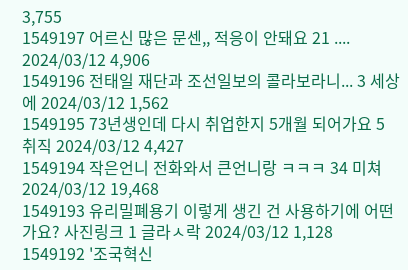3,755
1549197 어르신 많은 문센,, 적응이 안돼요 21 .... 2024/03/12 4,906
1549196 전태일 재단과 조선일보의 콜라보라니... 3 세상에 2024/03/12 1,562
1549195 73년생인데 다시 취업한지 5개월 되어가요 5 취직 2024/03/12 4,427
1549194 작은언니 전화와서 큰언니랑 ㅋㅋㅋ 34 미쳐 2024/03/12 19,468
1549193 유리밀폐용기 이렇게 생긴 건 사용하기에 어떤가요? 사진링크 1 글라ㅅ락 2024/03/12 1,128
1549192 '조국혁신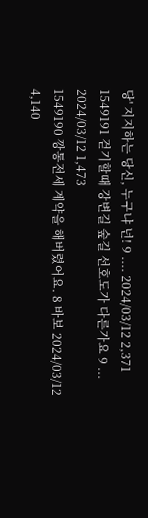당' 지지하는 당신, 누구냐 넌! 9 .... 2024/03/12 2,371
1549191 걷기할때 강변길 숲길 선호도가 다른가요 9 ... 2024/03/12 1,473
1549190 깡통전세 계약을 해버렸어요. 8 바보 2024/03/12 4,140